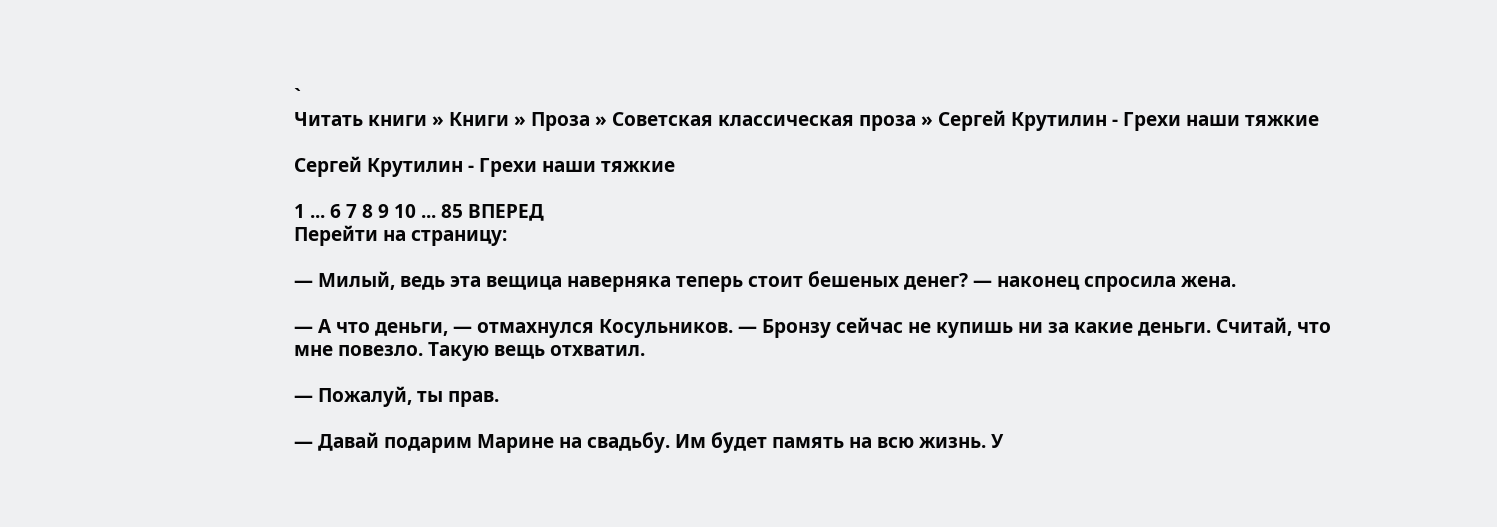`
Читать книги » Книги » Проза » Советская классическая проза » Сергей Крутилин - Грехи наши тяжкие

Сергей Крутилин - Грехи наши тяжкие

1 ... 6 7 8 9 10 ... 85 ВПЕРЕД
Перейти на страницу:

— Милый, ведь эта вещица наверняка теперь стоит бешеных денег? — наконец спросила жена.

— А что деньги, — отмахнулся Косульников. — Бронзу сейчас не купишь ни за какие деньги. Считай, что мне повезло. Такую вещь отхватил.

— Пожалуй, ты прав.

— Давай подарим Марине на свадьбу. Им будет память на всю жизнь. У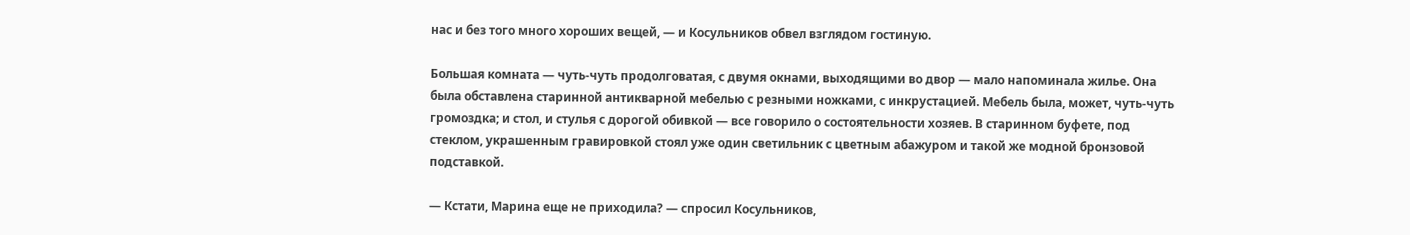нас и без того много хороших вещей, — и Косульников обвел взглядом гостиную.

Большая комната — чуть-чуть продолговатая, с двумя окнами, выходящими во двор — мало напоминала жилье. Она была обставлена старинной антикварной мебелью с резными ножками, с инкрустацией. Мебель была, может, чуть-чуть громоздка; и стол, и стулья с дорогой обивкой — все говорило о состоятельности хозяев. В старинном буфете, под стеклом, украшенным гравировкой стоял уже один светильник с цветным абажуром и такой же модной бронзовой подставкой.

— Кстати, Марина еще не приходила? — спросил Косульников,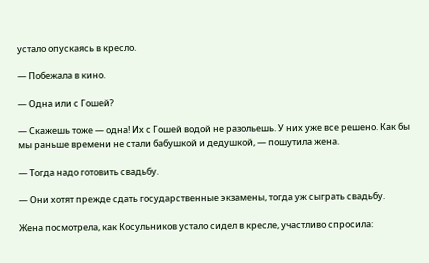устало опускаясь в кресло.

— Побежала в кино.

— Одна или с Гошей?

— Скажешь тоже — одна! Их с Гошей водой не разольешь. У них уже все решено. Как бы мы раньше времени не стали бабушкой и дедушкой, — пошутила жена.

— Тогда надо готовить свадьбу.

— Они хотят прежде сдать государственные экзамены, тогда уж сыграть свадьбу.

Жена посмотрела, как Косульников устало сидел в кресле, участливо спросила: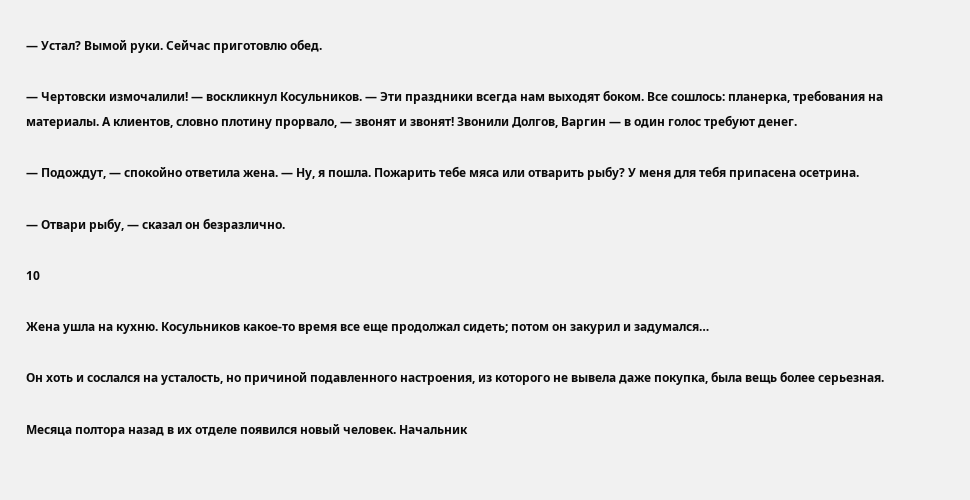— Устал? Вымой руки. Сейчас приготовлю обед.

— Чертовски измочалили! — воскликнул Косульников. — Эти праздники всегда нам выходят боком. Все сошлось: планерка, требования на материалы. А клиентов, словно плотину прорвало, — звонят и звонят! Звонили Долгов, Варгин — в один голос требуют денег.

— Подождут, — спокойно ответила жена. — Ну, я пошла. Пожарить тебе мяса или отварить рыбу? У меня для тебя припасена осетрина.

— Отвари рыбу, — сказал он безразлично.

10

Жена ушла на кухню. Косульников какое-то время все еще продолжал сидеть; потом он закурил и задумался…

Он хоть и сослался на усталость, но причиной подавленного настроения, из которого не вывела даже покупка, была вещь более серьезная.

Месяца полтора назад в их отделе появился новый человек. Начальник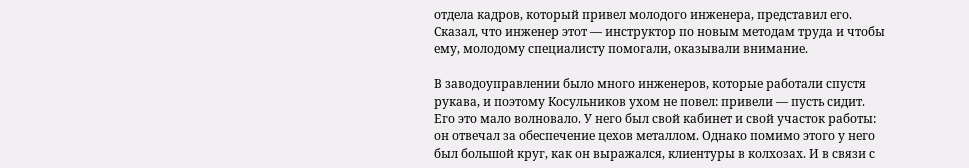отдела кадров, который привел молодого инженера, представил его. Сказал, что инженер этот — инструктор по новым методам труда и чтобы ему, молодому специалисту помогали, оказывали внимание.

В заводоуправлении было много инженеров, которые работали спустя рукава, и поэтому Косульников ухом не повел: привели — пусть сидит. Его это мало волновало. У него был свой кабинет и свой участок работы: он отвечал за обеспечение цехов металлом. Однако помимо этого у него был большой круг, как он выражался, клиентуры в колхозах. И в связи с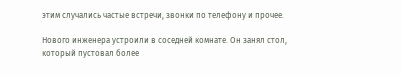этим случались частые встречи, звонки по телефону и прочее.

Нового инженера устроили в соседней комнате. Он занял стол, который пустовал более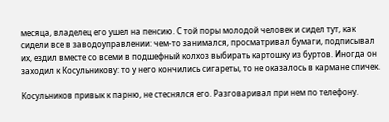месяца, владелец его ушел на пенсию. С той поры молодой человек и сидел тут, как сидели все в заводоуправлении: чем-то занимался, просматривал бумаги, подписывал их, ездил вместе со всеми в подшефный колхоз выбирать картошку из буртов. Иногда он заходил к Косульникову: то у него кончились сигареты, то не оказалось в кармане спичек.

Косульников привык к парню, не стеснялся его. Разговаривал при нем по телефону.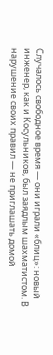Случалось свободное время — они играли «блиц»: новый инженер, как и Косульников, был заядлым шахматистом. В нарушение своих правил — не приглашать домой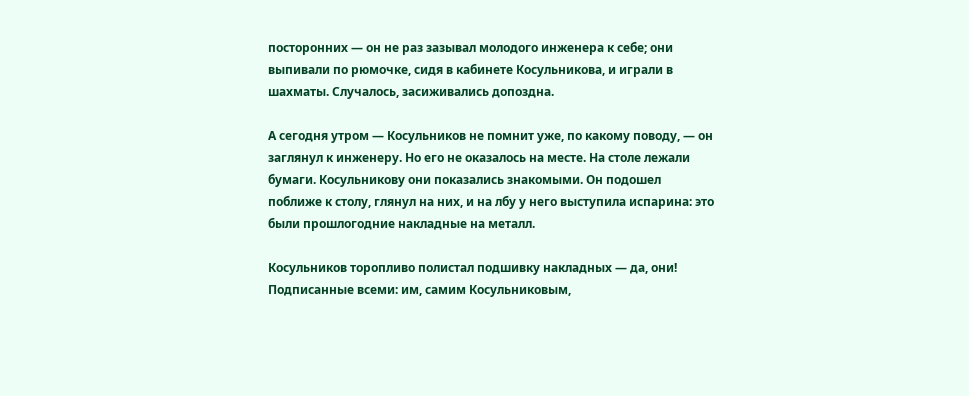посторонних — он не раз зазывал молодого инженера к себе; они выпивали по рюмочке, сидя в кабинете Косульникова, и играли в шахматы. Случалось, засиживались допоздна.

А сегодня утром — Косульников не помнит уже, по какому поводу, — он заглянул к инженеру. Но его не оказалось на месте. На столе лежали бумаги. Косульникову они показались знакомыми. Он подошел поближе к столу, глянул на них, и на лбу у него выступила испарина: это были прошлогодние накладные на металл.

Косульников торопливо полистал подшивку накладных — да, они! Подписанные всеми: им, самим Косульниковым,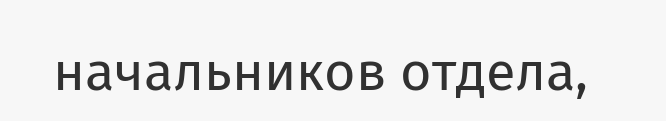начальников отдела,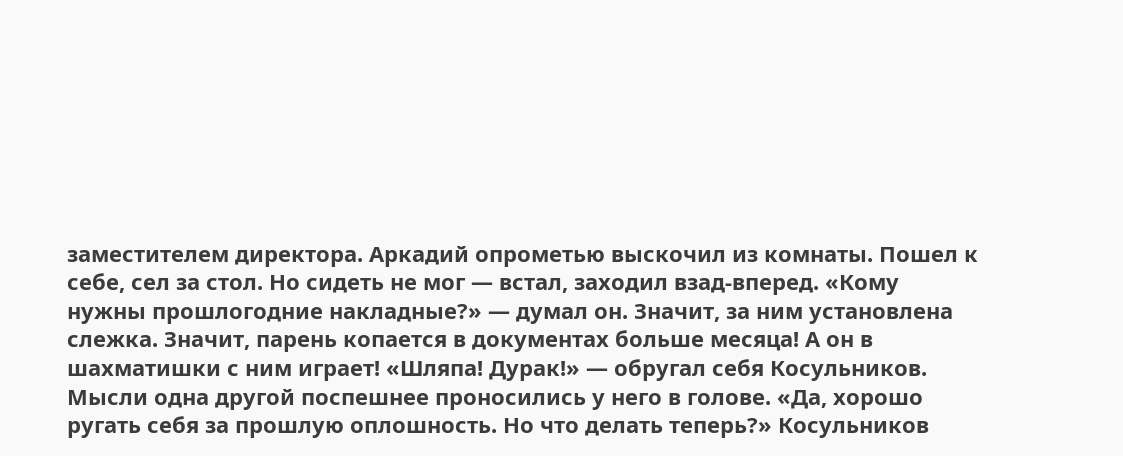заместителем директора. Аркадий опрометью выскочил из комнаты. Пошел к себе, сел за стол. Но сидеть не мог — встал, заходил взад-вперед. «Кому нужны прошлогодние накладные?» — думал он. Значит, за ним установлена слежка. Значит, парень копается в документах больше месяца! А он в шахматишки с ним играет! «Шляпа! Дурак!» — обругал себя Косульников. Мысли одна другой поспешнее проносились у него в голове. «Да, хорошо ругать себя за прошлую оплошность. Но что делать теперь?» Косульников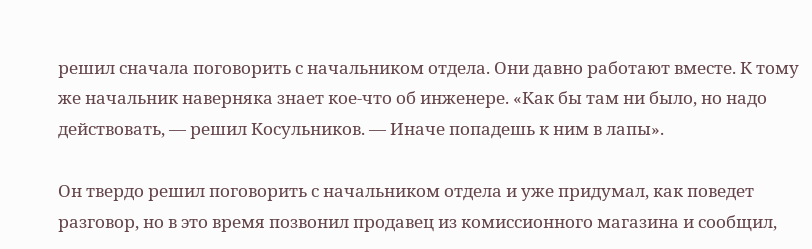решил сначала поговорить с начальником отдела. Они давно работают вместе. К тому же начальник наверняка знает кое-что об инженере. «Как бы там ни было, но надо действовать, — решил Косульников. — Иначе попадешь к ним в лапы».

Он твердо решил поговорить с начальником отдела и уже придумал, как поведет разговор, но в это время позвонил продавец из комиссионного магазина и сообщил,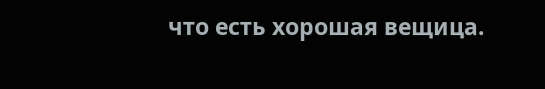что есть хорошая вещица.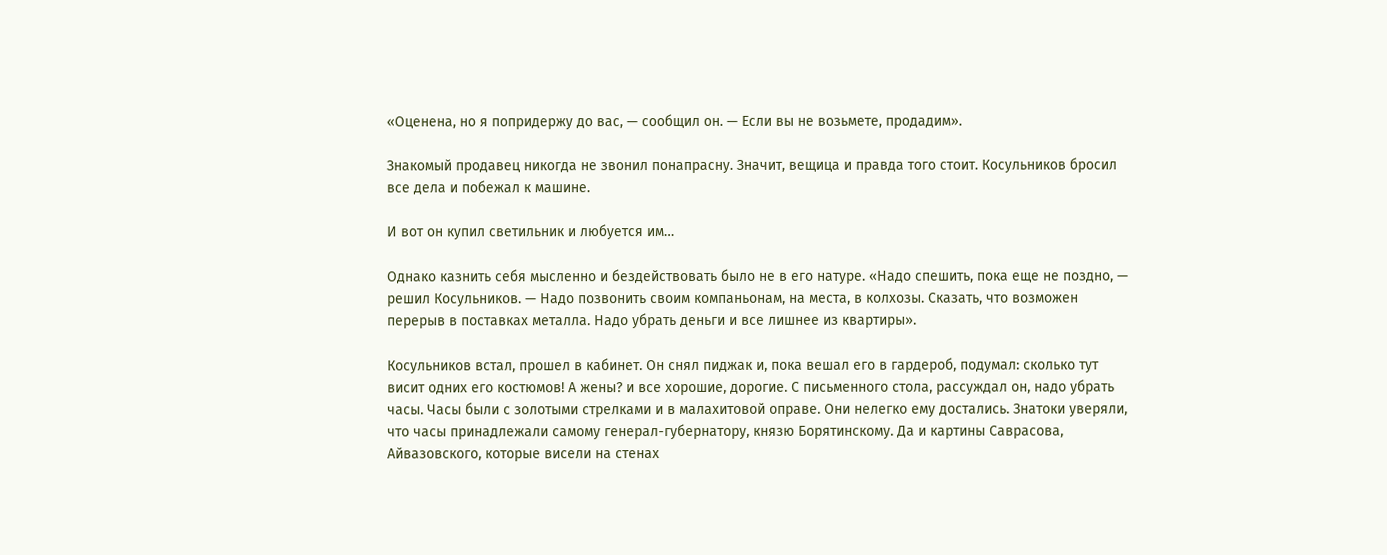«Оценена, но я попридержу до вас, — сообщил он. — Если вы не возьмете, продадим».

Знакомый продавец никогда не звонил понапрасну. Значит, вещица и правда того стоит. Косульников бросил все дела и побежал к машине.

И вот он купил светильник и любуется им…

Однако казнить себя мысленно и бездействовать было не в его натуре. «Надо спешить, пока еще не поздно, — решил Косульников. — Надо позвонить своим компаньонам, на места, в колхозы. Сказать, что возможен перерыв в поставках металла. Надо убрать деньги и все лишнее из квартиры».

Косульников встал, прошел в кабинет. Он снял пиджак и, пока вешал его в гардероб, подумал: сколько тут висит одних его костюмов! А жены? и все хорошие, дорогие. С письменного стола, рассуждал он, надо убрать часы. Часы были с золотыми стрелками и в малахитовой оправе. Они нелегко ему достались. Знатоки уверяли, что часы принадлежали самому генерал-губернатору, князю Борятинскому. Да и картины Саврасова, Айвазовского, которые висели на стенах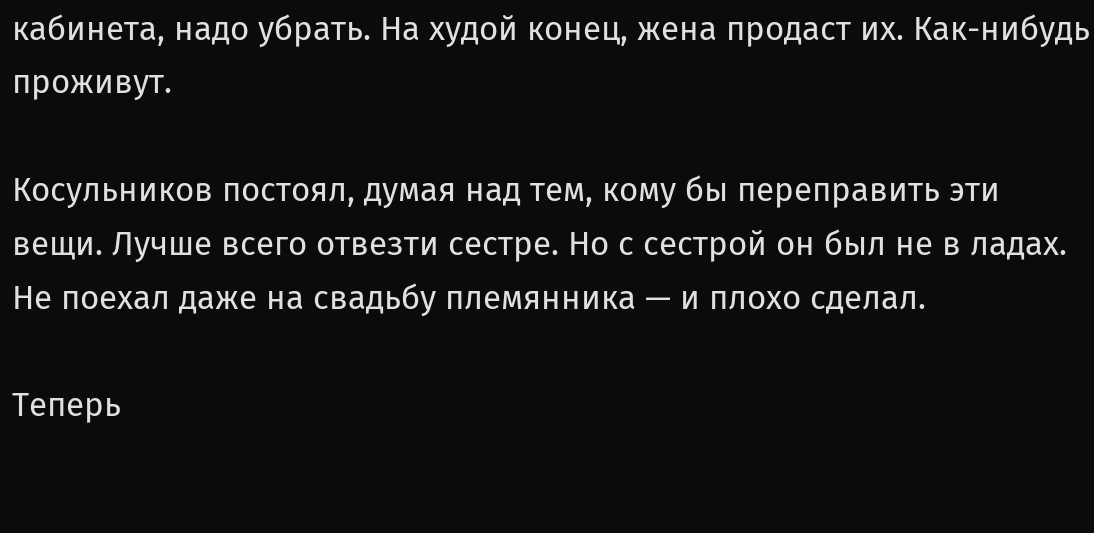кабинета, надо убрать. На худой конец, жена продаст их. Как-нибудь проживут.

Косульников постоял, думая над тем, кому бы переправить эти вещи. Лучше всего отвезти сестре. Но с сестрой он был не в ладах. Не поехал даже на свадьбу племянника — и плохо сделал.

Теперь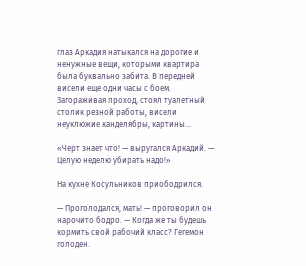глаз Аркадия натыкался на дорогие и ненужные вещи, которыми квартира была буквально забита. В передней висели еще одни часы с боем. Загораживая проход, стоял туалетный столик резной работы, висели неуклюжие канделябры, картины…

«Черт знает что! — выругался Аркадий. — Целую неделю убирать надо!»

На кухне Косульников приободрился.

— Проголодался, мать! — проговорил он нарочито бодро. — Когда же ты будешь кормить свой рабочий класс? Гегемон голоден.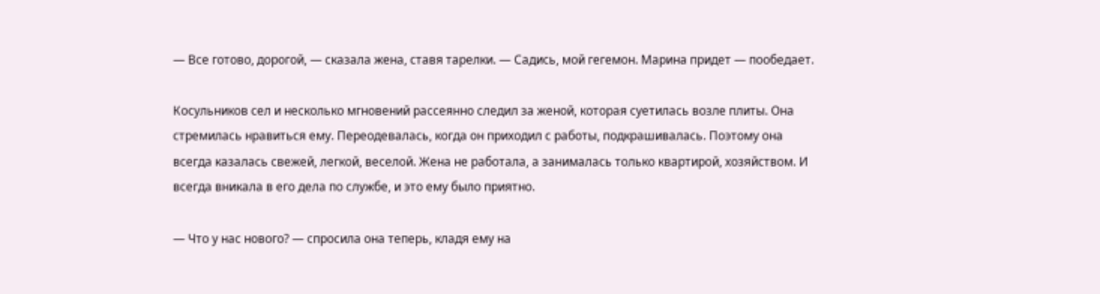— Все готово, дорогой, — сказала жена, ставя тарелки. — Садись, мой гегемон. Марина придет — пообедает.

Косульников сел и несколько мгновений рассеянно следил за женой, которая суетилась возле плиты. Она стремилась нравиться ему. Переодевалась, когда он приходил с работы, подкрашивалась. Поэтому она всегда казалась свежей, легкой, веселой. Жена не работала, а занималась только квартирой, хозяйством. И всегда вникала в его дела по службе, и это ему было приятно.

— Что у нас нового? — спросила она теперь, кладя ему на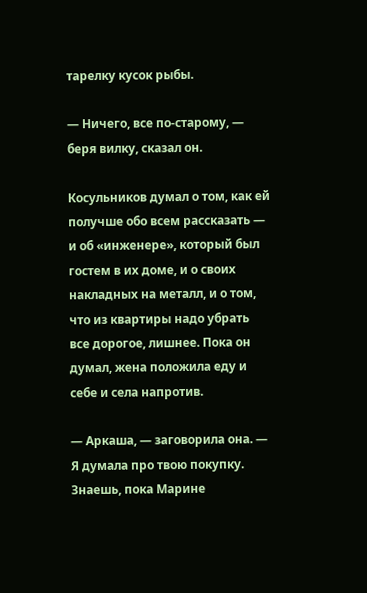тарелку кусок рыбы.

— Ничего, все по-старому, — беря вилку, сказал он.

Косульников думал о том, как ей получше обо всем рассказать — и об «инженере», который был гостем в их доме, и о своих накладных на металл, и о том, что из квартиры надо убрать все дорогое, лишнее. Пока он думал, жена положила еду и себе и села напротив.

— Аркаша, — заговорила она. — Я думала про твою покупку. Знаешь, пока Марине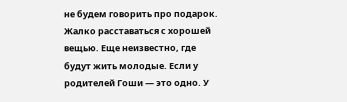не будем говорить про подарок. Жалко расставаться с хорошей вещью. Еще неизвестно, где будут жить молодые. Если у родителей Гоши — это одно. У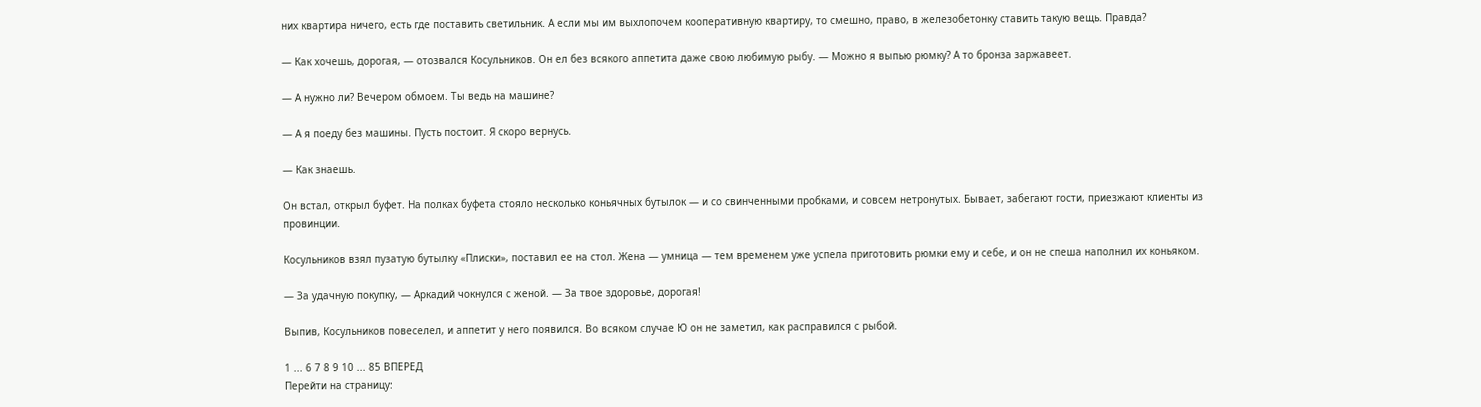них квартира ничего, есть где поставить светильник. А если мы им выхлопочем кооперативную квартиру, то смешно, право, в железобетонку ставить такую вещь. Правда?

— Как хочешь, дорогая, — отозвался Косульников. Он ел без всякого аппетита даже свою любимую рыбу. — Можно я выпью рюмку? А то бронза заржавеет.

— А нужно ли? Вечером обмоем. Ты ведь на машине?

— А я поеду без машины. Пусть постоит. Я скоро вернусь.

— Как знаешь.

Он встал, открыл буфет. На полках буфета стояло несколько коньячных бутылок — и со свинченными пробками, и совсем нетронутых. Бывает, забегают гости, приезжают клиенты из провинции.

Косульников взял пузатую бутылку «Плиски», поставил ее на стол. Жена — умница — тем временем уже успела приготовить рюмки ему и себе, и он не спеша наполнил их коньяком.

— За удачную покупку, — Аркадий чокнулся с женой. — За твое здоровье, дорогая!

Выпив, Косульников повеселел, и аппетит у него появился. Во всяком случае Ю он не заметил, как расправился с рыбой.

1 ... 6 7 8 9 10 ... 85 ВПЕРЕД
Перейти на страницу: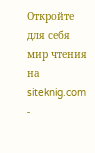Откройте для себя мир чтения на siteknig.com -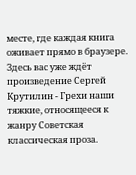месте, где каждая книга оживает прямо в браузере. Здесь вас уже ждёт произведение Сергей Крутилин - Грехи наши тяжкие, относящееся к жанру Советская классическая проза.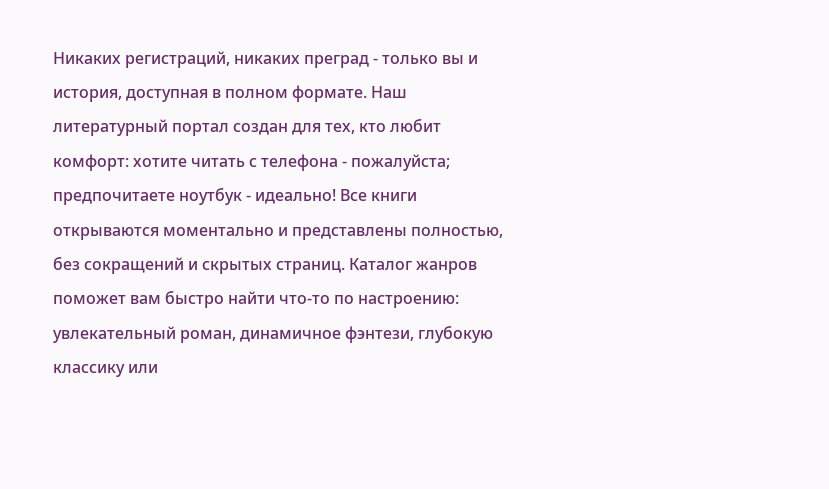Никаких регистраций, никаких преград - только вы и история, доступная в полном формате. Наш литературный портал создан для тех, кто любит комфорт: хотите читать с телефона - пожалуйста; предпочитаете ноутбук - идеально! Все книги открываются моментально и представлены полностью, без сокращений и скрытых страниц. Каталог жанров поможет вам быстро найти что-то по настроению: увлекательный роман, динамичное фэнтези, глубокую классику или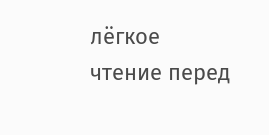лёгкое чтение перед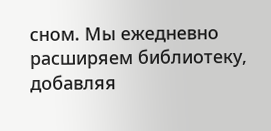сном. Мы ежедневно расширяем библиотеку, добавляя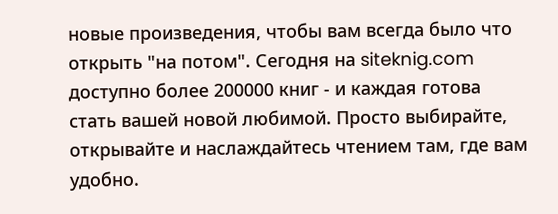новые произведения, чтобы вам всегда было что открыть "на потом". Сегодня на siteknig.com доступно более 200000 книг - и каждая готова стать вашей новой любимой. Просто выбирайте, открывайте и наслаждайтесь чтением там, где вам удобно.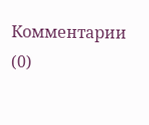Комментарии (0)